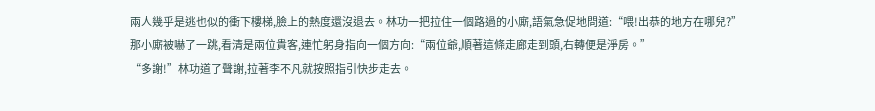兩人幾乎是逃也似的衝下樓梯,臉上的熱度還沒退去。林功一把拉住一個路過的小廝,語氣急促地問道:“喂!出恭的地方在哪兒?”
那小廝被嚇了一跳,看清是兩位貴客,連忙躬身指向一個方向:“兩位爺,順著這條走廊走到頭,右轉便是淨房。”
“多謝!”林功道了聲謝,拉著李不凡就按照指引快步走去。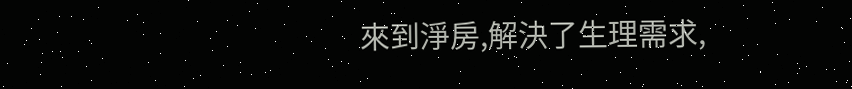來到淨房,解決了生理需求,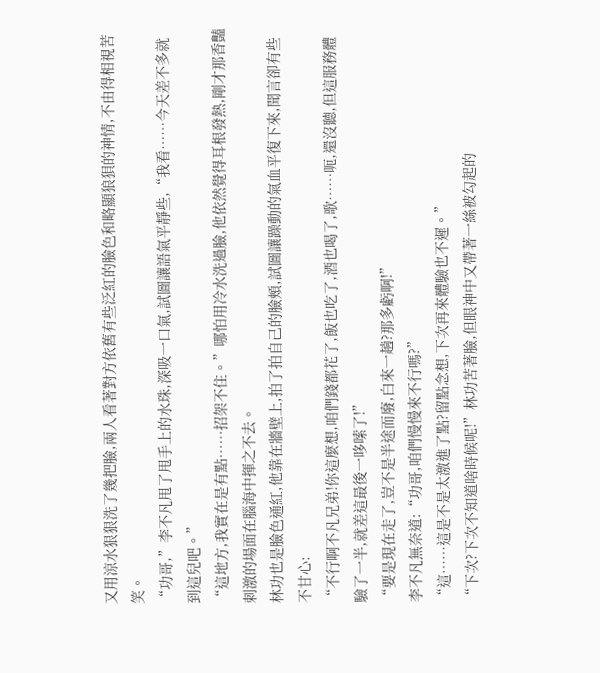又用涼水狠狠洗了幾把臉,兩人看著對方依舊有些泛紅的臉色和略顯狼狽的神情,不由得相視苦笑。
“功哥,”李不凡甩了甩手上的水珠,深吸一口氣,試圖讓語氣平靜些,“我看……今天差不多就到這兒吧。”
“這地方,我實在是有點……招架不住。”哪怕用冷水洗過臉,他依然覺得耳根發熱,剛才那香豔刺激的場面在腦海中揮之不去。
林功也是臉色通紅,他靠在牆壁上,拍了拍自己的臉頰,試圖讓躁動的氣血平復下來,聞言卻有些不甘心:
“不行啊不凡兄弟!你這麼想,咱們錢都花了,飯也吃了,酒也喝了,歌……呃,還沒聽,但這服務體驗了一半,就差這最後一哆嗦了!”
“要是現在走了,豈不是半途而廢,白來一趟?那多虧啊!”
李不凡無奈道:“功哥,咱們慢慢來不行嗎?”
“這……這是不是太激進了點?留點念想,下次再來體驗也不遲。”
“下次?下次不知道啥時候呢!”林功苦著臉,但眼神中又帶著一絲被勾起的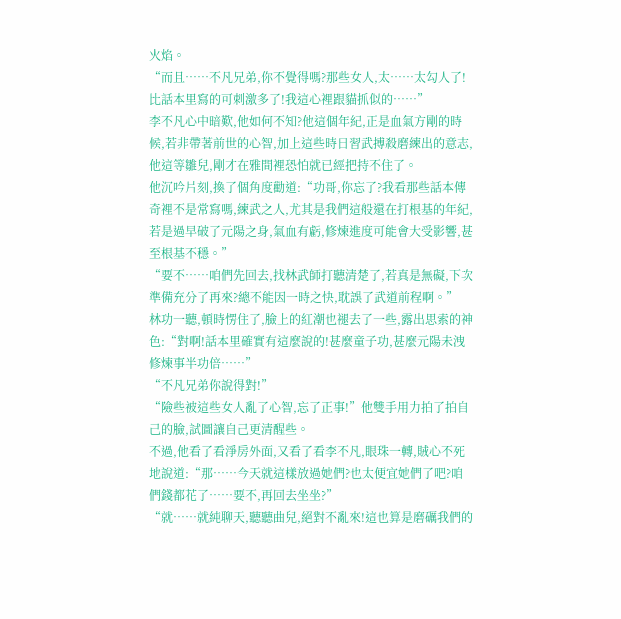火焰。
“而且……不凡兄弟,你不覺得嗎?那些女人,太……太勾人了!比話本里寫的可刺激多了!我這心裡跟貓抓似的……”
李不凡心中暗歎,他如何不知?他這個年紀,正是血氣方剛的時候,若非帶著前世的心智,加上這些時日習武搏殺磨練出的意志,他這等雛兒,剛才在雅間裡恐怕就已經把持不住了。
他沉吟片刻,換了個角度勸道:“功哥,你忘了?我看那些話本傳奇裡不是常寫嗎,練武之人,尤其是我們這般還在打根基的年紀,若是過早破了元陽之身,氣血有虧,修煉進度可能會大受影響,甚至根基不穩。”
“要不……咱們先回去,找林武師打聽清楚了,若真是無礙,下次準備充分了再來?總不能因一時之快,耽誤了武道前程啊。”
林功一聽,頓時愣住了,臉上的紅潮也褪去了一些,露出思索的神色:“對啊!話本里確實有這麼說的!甚麼童子功,甚麼元陽未洩修煉事半功倍……”
“不凡兄弟你說得對!”
“險些被這些女人亂了心智,忘了正事!”他雙手用力拍了拍自己的臉,試圖讓自己更清醒些。
不過,他看了看淨房外面,又看了看李不凡,眼珠一轉,賊心不死地說道:“那……今天就這樣放過她們?也太便宜她們了吧?咱們錢都花了……要不,再回去坐坐?”
“就……就純聊天,聽聽曲兒,絕對不亂來!這也算是磨礪我們的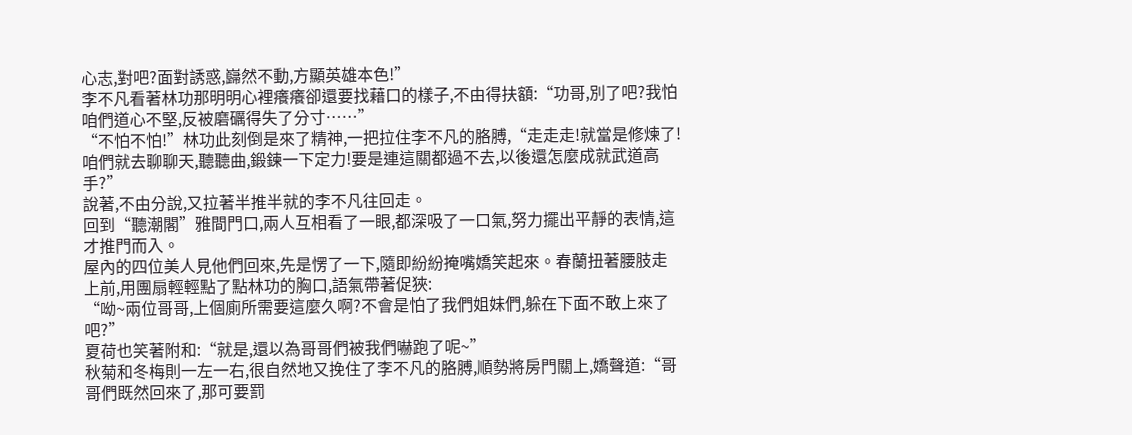心志,對吧?面對誘惑,巋然不動,方顯英雄本色!”
李不凡看著林功那明明心裡癢癢卻還要找藉口的樣子,不由得扶額:“功哥,別了吧?我怕咱們道心不堅,反被磨礪得失了分寸……”
“不怕不怕!”林功此刻倒是來了精神,一把拉住李不凡的胳膊,“走走走!就當是修煉了!咱們就去聊聊天,聽聽曲,鍛鍊一下定力!要是連這關都過不去,以後還怎麼成就武道高手?”
說著,不由分說,又拉著半推半就的李不凡往回走。
回到“聽潮閣”雅間門口,兩人互相看了一眼,都深吸了一口氣,努力擺出平靜的表情,這才推門而入。
屋內的四位美人見他們回來,先是愣了一下,隨即紛紛掩嘴嬌笑起來。春蘭扭著腰肢走上前,用團扇輕輕點了點林功的胸口,語氣帶著促狹:
“呦~兩位哥哥,上個廁所需要這麼久啊?不會是怕了我們姐妹們,躲在下面不敢上來了吧?”
夏荷也笑著附和:“就是,還以為哥哥們被我們嚇跑了呢~”
秋菊和冬梅則一左一右,很自然地又挽住了李不凡的胳膊,順勢將房門關上,嬌聲道:“哥哥們既然回來了,那可要罰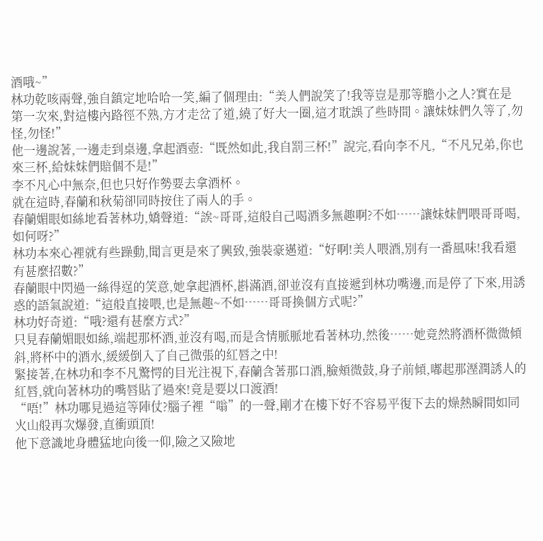酒哦~”
林功乾咳兩聲,強自鎮定地哈哈一笑,編了個理由:“美人們說笑了!我等豈是那等膽小之人?實在是第一次來,對這樓內路徑不熟,方才走岔了道,繞了好大一圈,這才耽誤了些時間。讓妹妹們久等了,勿怪,勿怪!”
他一邊說著,一邊走到桌邊,拿起酒壺:“既然如此,我自罰三杯!”說完,看向李不凡,“不凡兄弟,你也來三杯,給妹妹們賠個不是!”
李不凡心中無奈,但也只好作勢要去拿酒杯。
就在這時,春蘭和秋菊卻同時按住了兩人的手。
春蘭媚眼如絲地看著林功,嬌聲道:“誒~哥哥,這般自己喝酒多無趣啊?不如……讓妹妹們喂哥哥喝,如何呀?”
林功本來心裡就有些躁動,聞言更是來了興致,強裝豪邁道:“好啊!美人喂酒,別有一番風味!我看還有甚麼招數?”
春蘭眼中閃過一絲得逞的笑意,她拿起酒杯,斟滿酒,卻並沒有直接遞到林功嘴邊,而是停了下來,用誘惑的語氣說道:“這般直接喂,也是無趣~不如……哥哥換個方式呢?”
林功好奇道:“哦?還有甚麼方式?”
只見春蘭媚眼如絲,端起那杯酒,並沒有喝,而是含情脈脈地看著林功,然後……她竟然將酒杯微微傾斜,將杯中的酒水,緩緩倒入了自己微張的紅唇之中!
緊接著,在林功和李不凡驚愕的目光注視下,春蘭含著那口酒,臉頰微鼓,身子前傾,嘟起那溼潤誘人的紅唇,就向著林功的嘴唇貼了過來!竟是要以口渡酒!
“唔!”林功哪見過這等陣仗?腦子裡“嗡”的一聲,剛才在樓下好不容易平復下去的燥熱瞬間如同火山般再次爆發,直衝頭頂!
他下意識地身體猛地向後一仰,險之又險地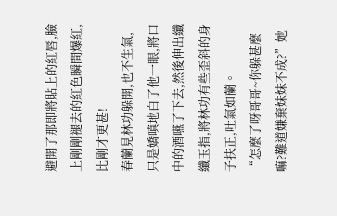避開了那即將貼上的紅唇,臉上剛剛褪去的紅色瞬間爆紅,比剛才更甚!
春蘭見林功躲開,也不生氣,只是嬌嗔地白了他一眼,將口中的酒嚥了下去,然後伸出纖纖玉指,將林功有些歪斜的身子扶正,吐氣如蘭。
“怎麼了呀哥哥~你躲甚麼嘛?難道嫌棄妹妹不成?”她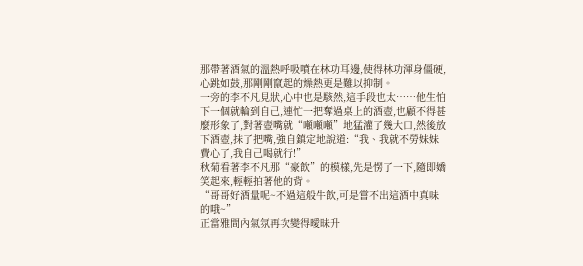那帶著酒氣的溫熱呼吸噴在林功耳邊,使得林功渾身僵硬,心跳如鼓,那剛剛竄起的燥熱更是難以抑制。
一旁的李不凡見狀,心中也是駭然,這手段也太……他生怕下一個就輪到自己,連忙一把奪過桌上的酒壺,也顧不得甚麼形象了,對著壺嘴就“噸噸噸”地猛灌了幾大口,然後放下酒壺,抹了把嘴,強自鎮定地說道:“我、我就不勞妹妹費心了,我自己喝就行!”
秋菊看著李不凡那“豪飲”的模樣,先是愣了一下,隨即嬌笑起來,輕輕拍著他的背。
“哥哥好酒量呢~不過這般牛飲,可是嘗不出這酒中真味的哦~”
正當雅間內氣氛再次變得曖昧升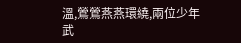溫,鶯鶯燕燕環繞,兩位少年武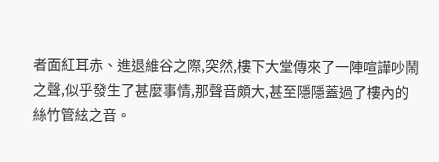者面紅耳赤、進退維谷之際,突然,樓下大堂傳來了一陣喧譁吵鬧之聲,似乎發生了甚麼事情,那聲音頗大,甚至隱隱蓋過了樓內的絲竹管絃之音。